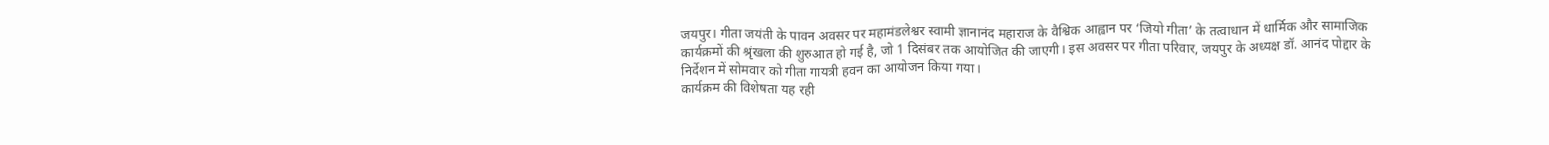जयपुर। गीता जयंती के पावन अवसर पर महामंडलेश्वर स्वामी ज्ञानानंद महाराज के वैश्विक आह्वान पर ‘जियो गीता’ के तत्वाधान में धार्मिक और सामाजिक कार्यक्रमों की श्रृंखला की शुरुआत हो गई है, जो 1 दिसंबर तक आयोजित की जाएगी। इस अवसर पर गीता परिवार, जयपुर के अध्यक्ष डॉ. आनंद पोद्दार के निर्देशन में सोमवार को गीता गायत्री हवन का आयोजन किया गया।
कार्यक्रम की विशेषता यह रही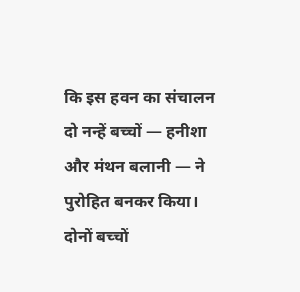कि इस हवन का संचालन दो नन्हें बच्चों — हनीशा और मंथन बलानी — ने पुरोहित बनकर किया। दोनों बच्चों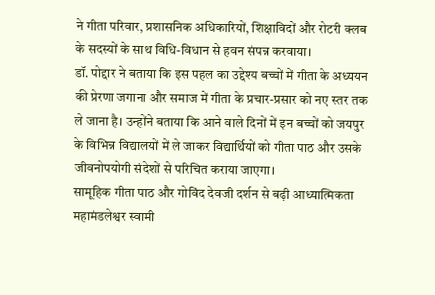ने गीता परिवार, प्रशासनिक अधिकारियों, शिक्षाविदों और रोटरी क्लब के सदस्यों के साथ विधि-विधान से हवन संपन्न करवाया।
डॉ. पोद्दार ने बताया कि इस पहल का उद्देश्य बच्चों में गीता के अध्ययन की प्रेरणा जगाना और समाज में गीता के प्रचार-प्रसार को नए स्तर तक ले जाना है। उन्होंने बताया कि आने वाले दिनों में इन बच्चों को जयपुर के विभिन्न विद्यालयों में ले जाकर विद्यार्थियों को गीता पाठ और उसके जीवनोपयोगी संदेशों से परिचित कराया जाएगा।
सामूहिक गीता पाठ और गोविंद देवजी दर्शन से बढ़ी आध्यात्मिकता
महामंडलेश्वर स्वामी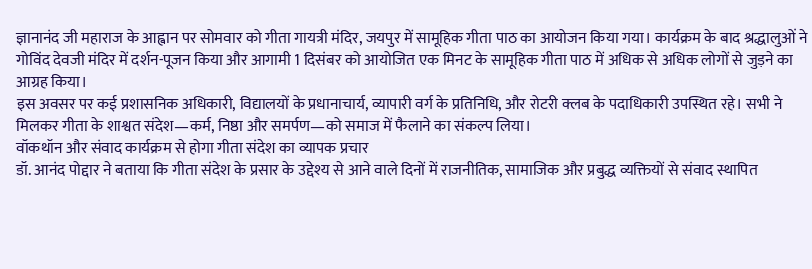ज्ञानानंद जी महाराज के आह्वान पर सोमवार को गीता गायत्री मंदिर, जयपुर में सामूहिक गीता पाठ का आयोजन किया गया। कार्यक्रम के बाद श्रद्धालुओं ने गोविंद देवजी मंदिर में दर्शन-पूजन किया और आगामी 1 दिसंबर को आयोजित एक मिनट के सामूहिक गीता पाठ में अधिक से अधिक लोगों से जुड़ने का आग्रह किया।
इस अवसर पर कई प्रशासनिक अधिकारी, विद्यालयों के प्रधानाचार्य, व्यापारी वर्ग के प्रतिनिधि, और रोटरी क्लब के पदाधिकारी उपस्थित रहे। सभी ने मिलकर गीता के शाश्वत संदेश—कर्म, निष्ठा और समर्पण—को समाज में फैलाने का संकल्प लिया।
वॉकथॉन और संवाद कार्यक्रम से होगा गीता संदेश का व्यापक प्रचार
डॉ. आनंद पोद्दार ने बताया कि गीता संदेश के प्रसार के उद्देश्य से आने वाले दिनों में राजनीतिक, सामाजिक और प्रबुद्ध व्यक्तियों से संवाद स्थापित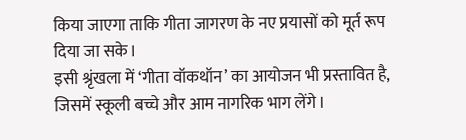किया जाएगा ताकि गीता जागरण के नए प्रयासों को मूर्त रूप दिया जा सके।
इसी श्रृंखला में ‘गीता वॉकथॉन’ का आयोजन भी प्रस्तावित है, जिसमें स्कूली बच्चे और आम नागरिक भाग लेंगे।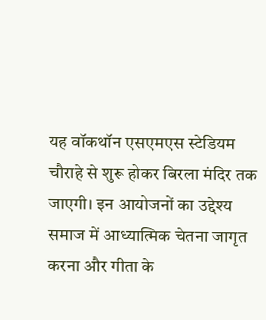यह वॉकथॉन एसएमएस स्टेडियम चौराहे से शुरू होकर बिरला मंदिर तक जाएगी। इन आयोजनों का उद्देश्य समाज में आध्यात्मिक चेतना जागृत करना और गीता के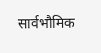सार्वभौमिक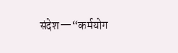संदेश—“कर्मयोग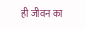ही जीवन का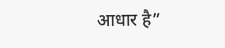आधार है”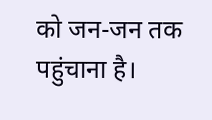को जन-जन तक पहुंचाना है।